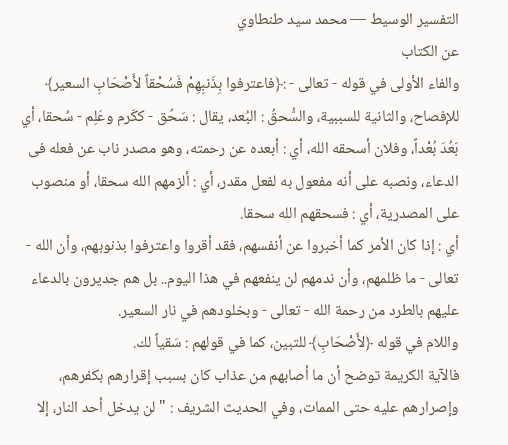التفسير الوسيط — محمد سيد طنطاوي
عن الكتاب
والفاء الأولى في قوله - تعالى - :﴿فاعترفوا بِذَنبِهِمْ فَسُحْقاً لأَصْحَابِ السعير﴾ للإفصاح، والثانية للسببية، والسُّحقُ : البُعد، يقال : سَحُق - ككَرم وعَلِم - سُحقا، أي بَعُدَ بُعْداً، وفلان أسحقه الله، أي : أبعده عن رحمته، وهو مصدر ناب عن فعله فى الدعاء، ونصبه على أنه مفعول به لفعل مقدر، أي : ألزمهم الله سحقا، أو منصوب على المصدرية، أي : فسحقهم الله سحقا.
أي : إذا كان الأمر كما أخبروا عن أنفسهم، فقد أقروا واعترفوا بذنوبهم، وأن الله - تعالى - ما ظلمهم، وأن ندمهم لن ينفعهم في هذا اليوم.. بل هم جديرون بالدعاء عليهم بالطرد من رحمة الله - تعالى - وبخلودهم في نار السعير.
واللام في قوله ﴿لأَصْحَابِ﴾ للتبين، كما في قولهم : سَقياً لك.
فالآية الكريمة توضح أن ما أصابهم من عذاب كان بسبب إقرارهم بكفرهم، وإصرارهم عليه حتى الممات، وفي الحديث الشريف : " لن يدخل أحد النار، إلا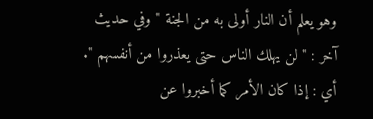وهو يعلم أن النار أولى به من الجنة " وفي حديث آخر : " لن يهلك الناس حتى يعذروا من أنفسهم ".
أي : إذا كان الأمر كما أخبروا عن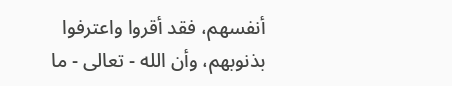أنفسهم، فقد أقروا واعترفوا بذنوبهم، وأن الله - تعالى - ما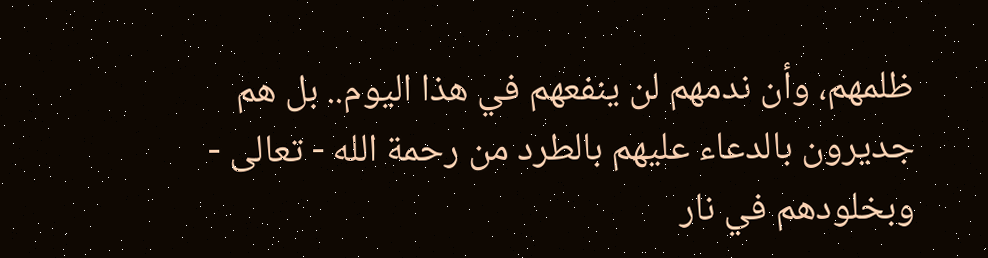ظلمهم، وأن ندمهم لن ينفعهم في هذا اليوم.. بل هم جديرون بالدعاء عليهم بالطرد من رحمة الله - تعالى - وبخلودهم في نار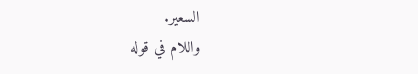السعير.
واللام في قوله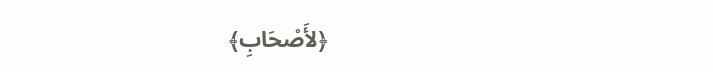﴿لأَصْحَابِ﴾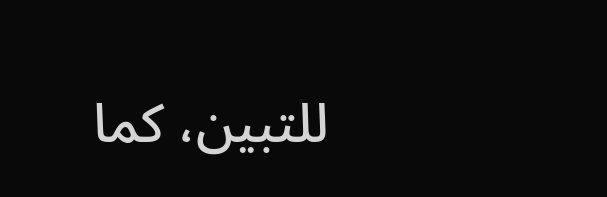للتبين، كما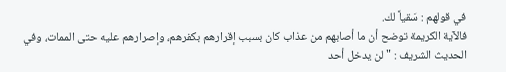في قولهم : سَقياً لك.
فالآية الكريمة توضح أن ما أصابهم من عذاب كان بسبب إقرارهم بكفرهم، وإصرارهم عليه حتى الممات، وفي الحديث الشريف : " لن يدخل أحد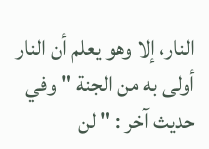النار، إلا وهو يعلم أن النار أولى به من الجنة " وفي حديث آخر : " لن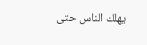يهلك الناس حتى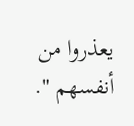يعذروا من أنفسهم ".